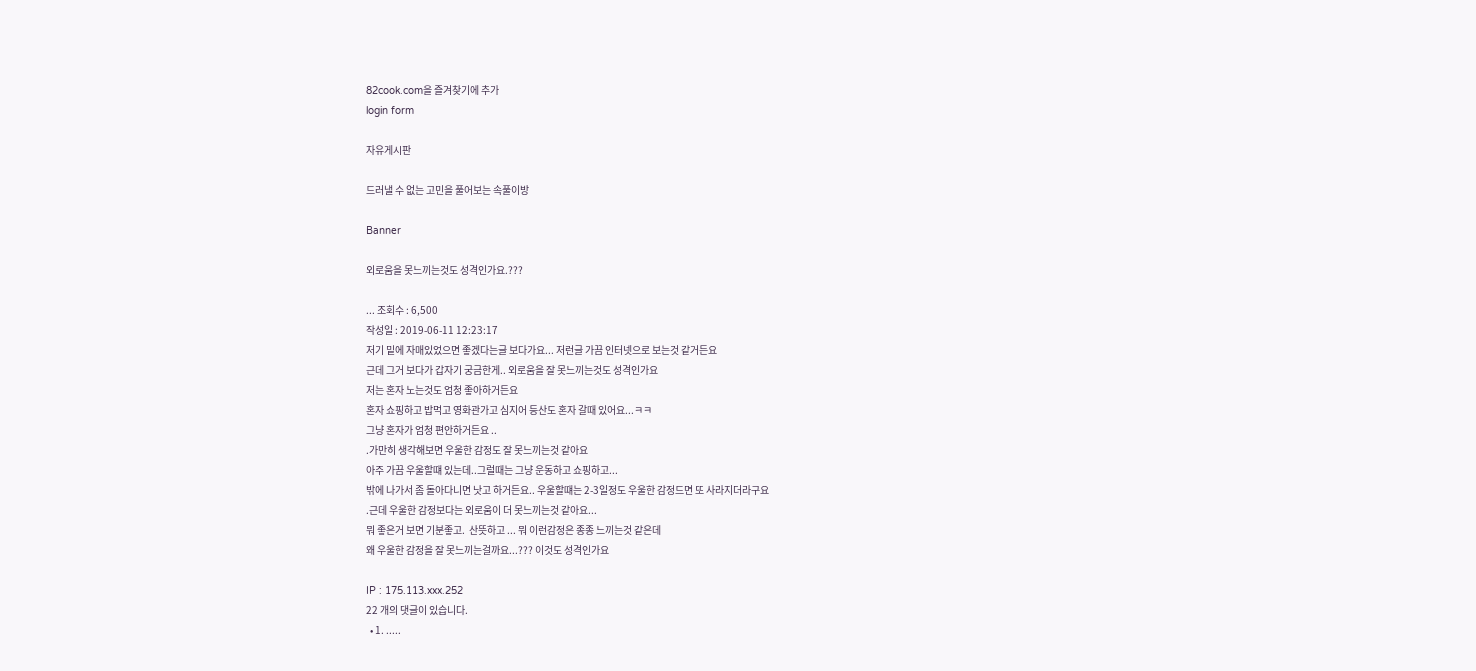82cook.com을 즐겨찾기에 추가
login form

자유게시판

드러낼 수 없는 고민을 풀어보는 속풀이방

Banner

외로움을 못느끼는것도 성격인가요.???

... 조회수 : 6,500
작성일 : 2019-06-11 12:23:17
저기 밑에 자매있었으면 좋겠다는글 보다가요... 저런글 가끔 인터넷으로 보는것 같거든요
근데 그거 보다가 갑자기 궁금한게.. 외로움을 잘 못느끼는것도 성격인가요
저는 혼자 노는것도 엄청 좋아하거든요
혼자 쇼핑하고 밥먹고 영화관가고 심지어 등산도 혼자 갈때 있어요...ㅋㅋ
그냥 혼자가 엄청 편안하거든요 ..
.가만히 생각해보면 우울한 감정도 잘 못느끼는것 같아요
아주 가끔 우울할떄 있는데..그럴때는 그냥 운동하고 쇼핑하고...
밖에 나가서 좀 돌아다니면 낫고 하거든요.. 우울할떄는 2-3일정도 우울한 감정드면 또 사라지더라구요
.근데 우울한 감정보다는 외로움이 더 못느끼는것 같아요...
뭐 좋은거 보면 기분좋고.  산뜻하고 ... 뭐 이런감정은 종종 느끼는것 같은데
왜 우울한 감정을 잘 못느끼는걸까요...??? 이것도 성격인가요

IP : 175.113.xxx.252
22 개의 댓글이 있습니다.
  • 1. .....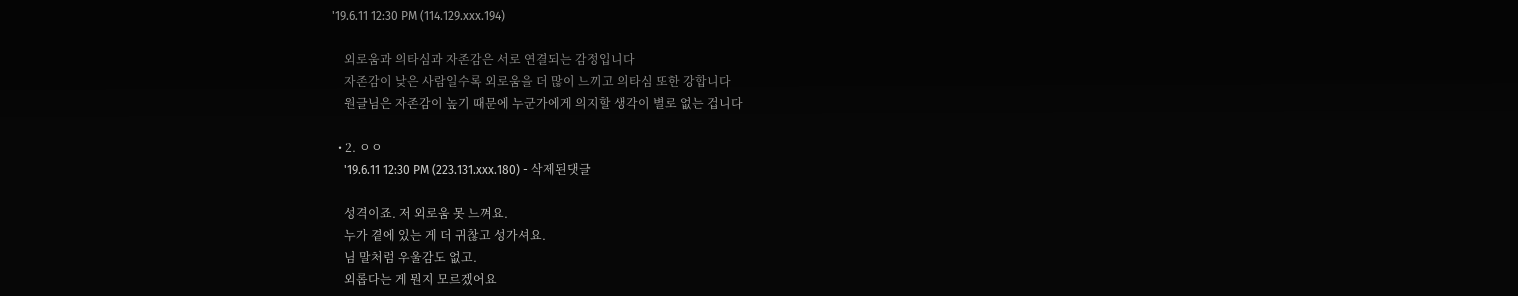'19.6.11 12:30 PM (114.129.xxx.194)

    외로움과 의타심과 자존감은 서로 연결되는 감정입니다
    자존감이 낮은 사람일수록 외로움을 더 많이 느끼고 의타심 또한 강합니다
    원글님은 자존감이 높기 때문에 누군가에게 의지할 생각이 별로 없는 겁니다

  • 2. ㅇㅇ
    '19.6.11 12:30 PM (223.131.xxx.180) - 삭제된댓글

    성격이죠. 저 외로움 못 느껴요.
    누가 곁에 있는 게 더 귀찮고 성가셔요.
    님 말처럼 우울감도 없고.
    외롭다는 게 뭔지 모르겠어요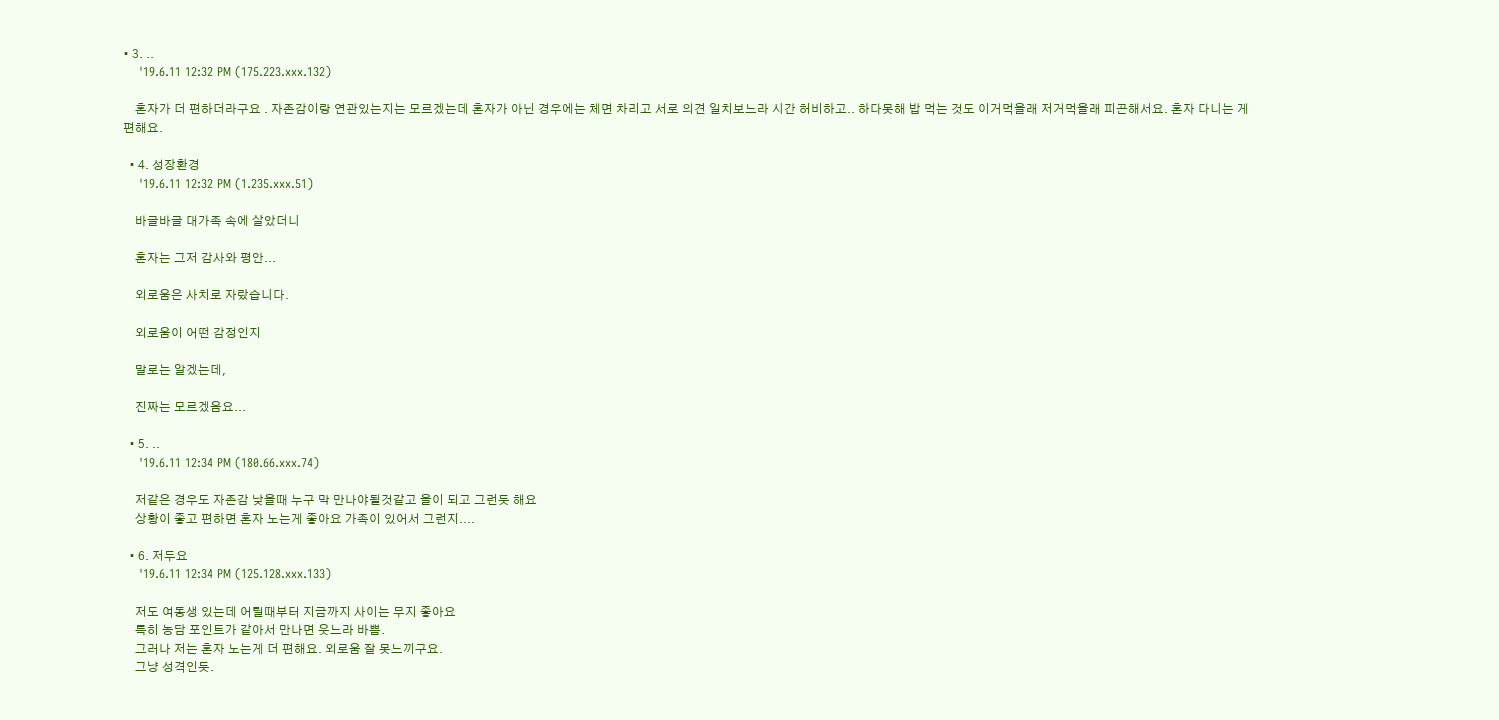• 3. ..
    '19.6.11 12:32 PM (175.223.xxx.132)

    혼자가 더 편하더라구요 . 자존감이랑 연관있는지는 모르겠는데 혼자가 아닌 경우에는 체면 차리고 서로 의견 일치보느라 시간 허비하고.. 하다못해 밥 먹는 것도 이거먹을래 저거먹을래 피곤해서요. 혼자 다니는 게 편해요.

  • 4. 성장환경
    '19.6.11 12:32 PM (1.235.xxx.51)

    바글바글 대가족 속에 살았더니

    혼자는 그저 감사와 평안...

    외로움은 사치로 자랐습니다.

    외로움이 어떤 감정인지

    말로는 알겠는데,

    진짜는 모르겠음요...

  • 5. ..
    '19.6.11 12:34 PM (180.66.xxx.74)

    저같은 경우도 자존감 낮을때 누구 막 만나야될것같고 을이 되고 그런듯 해요
    상황이 좋고 편하면 혼자 노는게 좋아요 가족이 있어서 그런지....

  • 6. 저두요
    '19.6.11 12:34 PM (125.128.xxx.133)

    저도 여동생 있는데 어릴때부터 지금까지 사이는 무지 좋아요
    특히 농담 포인트가 같아서 만나면 웃느라 바쁨.
    그러나 저는 혼자 노는게 더 편해요. 외로움 잘 못느끼구요.
    그냥 성격인듯.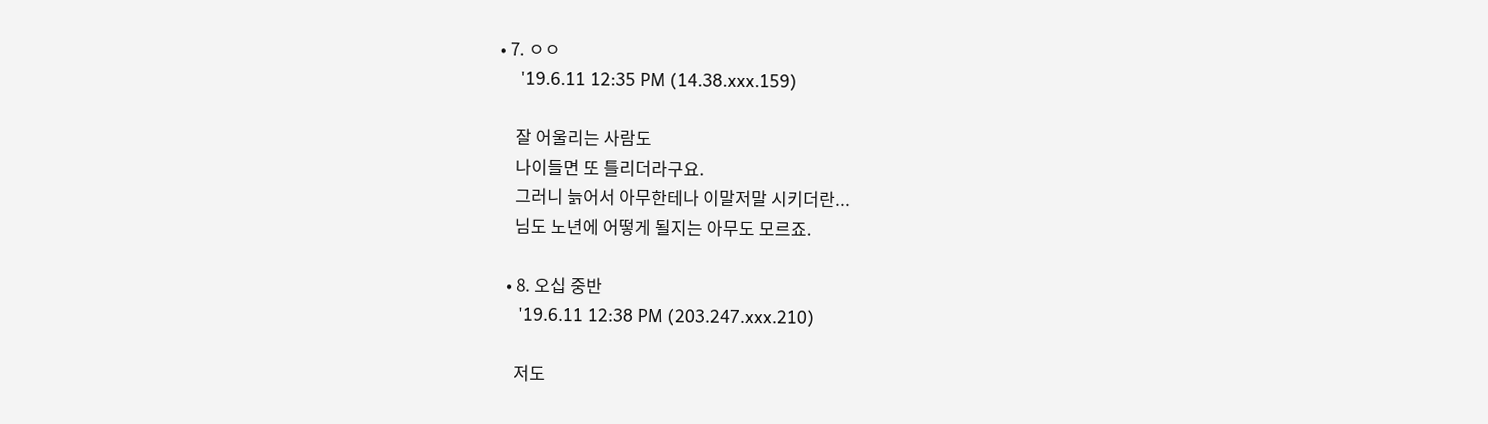• 7. ㅇㅇ
    '19.6.11 12:35 PM (14.38.xxx.159)

    잘 어울리는 사람도
    나이들면 또 틀리더라구요.
    그러니 늙어서 아무한테나 이말저말 시키더란...
    님도 노년에 어떻게 될지는 아무도 모르죠.

  • 8. 오십 중반
    '19.6.11 12:38 PM (203.247.xxx.210)

    저도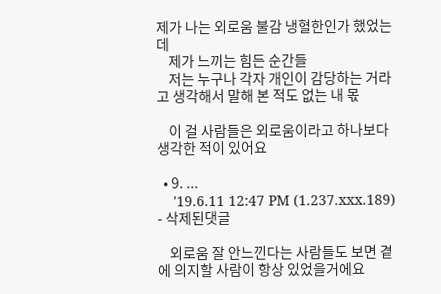제가 나는 외로움 불감 냉혈한인가 했었는데
    제가 느끼는 힘든 순간들
    저는 누구나 각자 개인이 감당하는 거라고 생각해서 말해 본 적도 없는 내 몫

    이 걸 사람들은 외로움이라고 하나보다 생각한 적이 있어요

  • 9. ...
    '19.6.11 12:47 PM (1.237.xxx.189) - 삭제된댓글

    외로움 잘 안느낀다는 사람들도 보면 곁에 의지할 사람이 항상 있었을거에요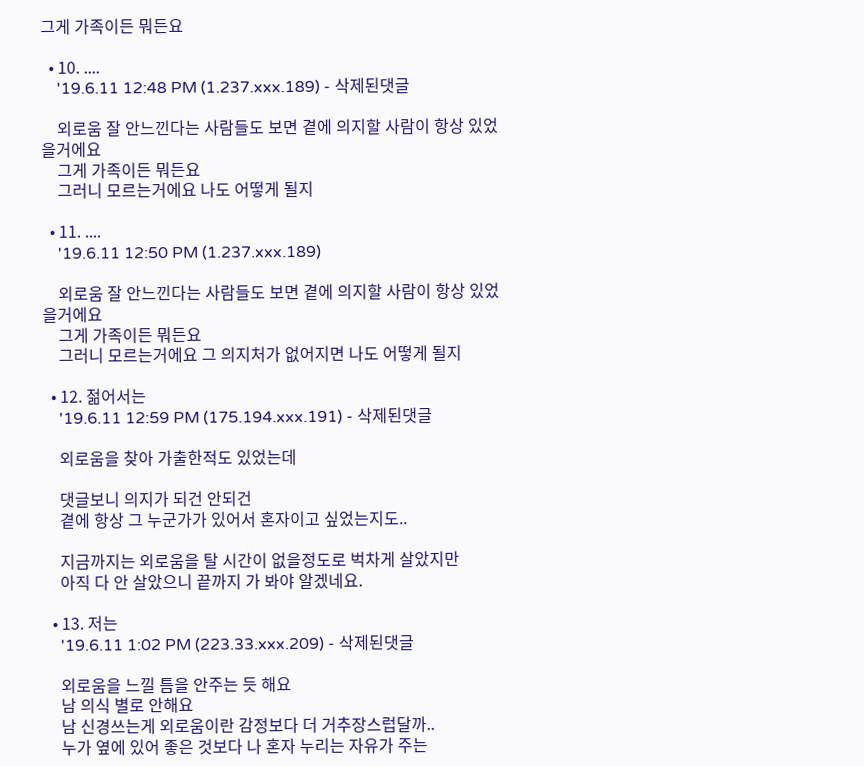그게 가족이든 뭐든요

  • 10. ....
    '19.6.11 12:48 PM (1.237.xxx.189) - 삭제된댓글

    외로움 잘 안느낀다는 사람들도 보면 곁에 의지할 사람이 항상 있었을거에요
    그게 가족이든 뭐든요
    그러니 모르는거에요 나도 어떻게 될지

  • 11. ....
    '19.6.11 12:50 PM (1.237.xxx.189)

    외로움 잘 안느낀다는 사람들도 보면 곁에 의지할 사람이 항상 있었을거에요
    그게 가족이든 뭐든요
    그러니 모르는거에요 그 의지처가 없어지면 나도 어떻게 될지

  • 12. 젊어서는
    '19.6.11 12:59 PM (175.194.xxx.191) - 삭제된댓글

    외로움을 찾아 가출한적도 있었는데

    댓글보니 의지가 되건 안되건
    곁에 항상 그 누군가가 있어서 혼자이고 싶었는지도..

    지금까지는 외로움을 탈 시간이 없을정도로 벅차게 살았지만
    아직 다 안 살았으니 끝까지 가 봐야 알겠네요.

  • 13. 저는
    '19.6.11 1:02 PM (223.33.xxx.209) - 삭제된댓글

    외로움을 느낄 틈을 안주는 듯 해요
    남 의식 별로 안해요
    남 신경쓰는게 외로움이란 감정보다 더 거추장스럽달까..
    누가 옆에 있어 좋은 것보다 나 혼자 누리는 자유가 주는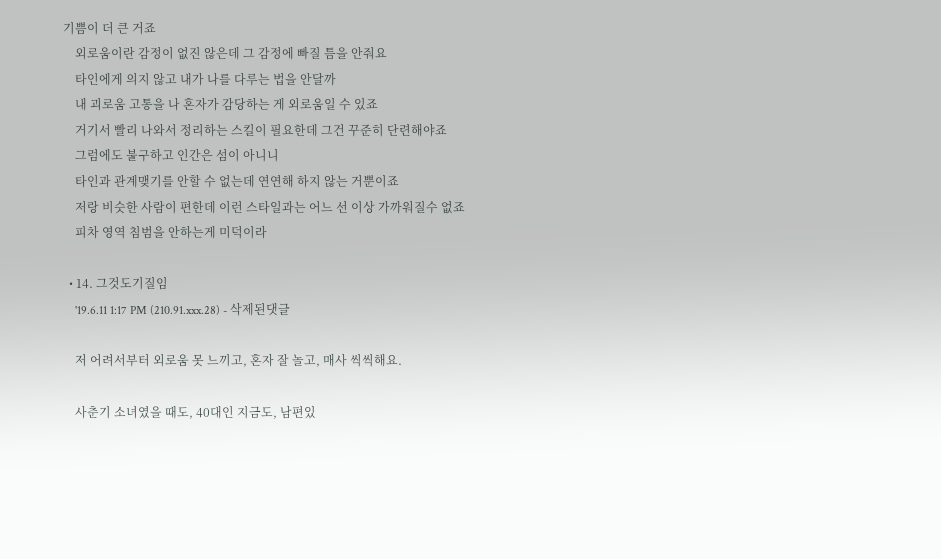기쁨이 더 큰 거죠
    외로움이란 감정이 없진 않은데 그 감정에 빠질 틈을 안줘요
    타인에게 의지 않고 내가 나를 다루는 법을 안달까
    내 괴로움 고통을 나 혼자가 감당하는 게 외로움일 수 있죠
    거기서 빨리 나와서 정리하는 스킬이 필요한데 그건 꾸준히 단련해야죠
    그럼에도 불구하고 인간은 섬이 아니니
    타인과 관계맺기를 안할 수 없는데 연연해 하지 않는 거뿐이죠
    저랑 비슷한 사람이 편한데 이런 스타일과는 어느 선 이상 가까워질수 없죠
    피차 영역 침범을 안하는게 미덕이라

  • 14. 그것도기질임
    '19.6.11 1:17 PM (210.91.xxx.28) - 삭제된댓글

    저 어려서부터 외로움 못 느끼고, 혼자 잘 놀고, 매사 씩씩해요.

    사춘기 소녀였을 때도, 40대인 지금도, 남편있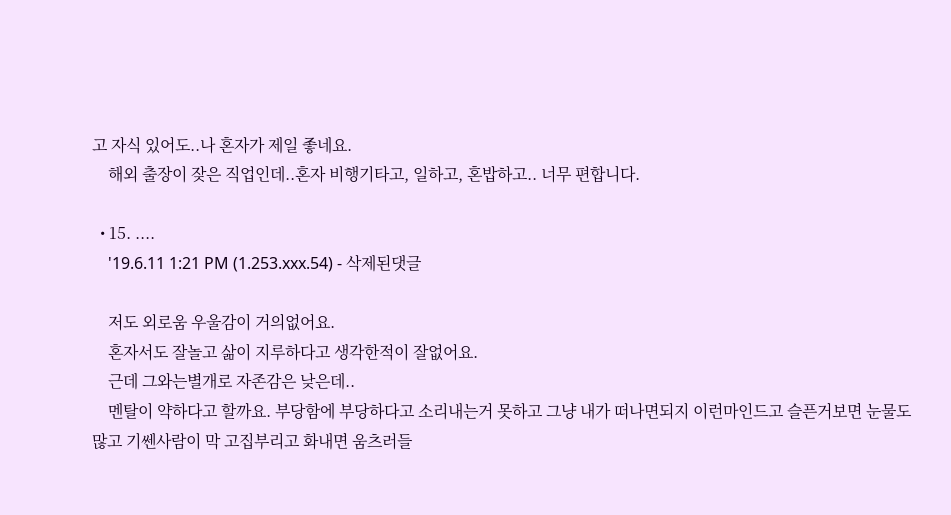고 자식 있어도..나 혼자가 제일 좋네요.
    해외 출장이 잦은 직업인데..혼자 비행기타고, 일하고, 혼밥하고.. 너무 편합니다.

  • 15. ....
    '19.6.11 1:21 PM (1.253.xxx.54) - 삭제된댓글

    저도 외로움 우울감이 거의없어요.
    혼자서도 잘놀고 삶이 지루하다고 생각한적이 잘없어요.
    근데 그와는별개로 자존감은 낮은데..
    멘탈이 약하다고 할까요. 부당함에 부당하다고 소리내는거 못하고 그냥 내가 떠나면되지 이런마인드고 슬픈거보면 눈물도 많고 기쎈사람이 막 고집부리고 화내면 움츠러들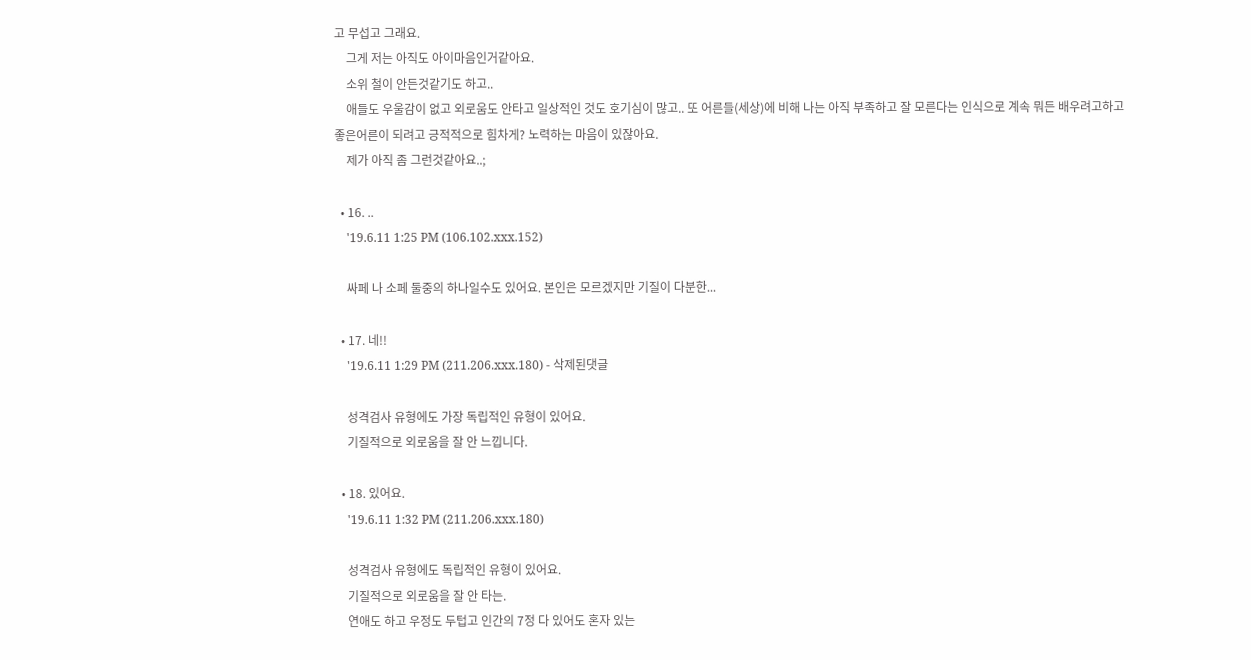고 무섭고 그래요.
    그게 저는 아직도 아이마음인거같아요.
    소위 철이 안든것같기도 하고..
    애들도 우울감이 없고 외로움도 안타고 일상적인 것도 호기심이 많고.. 또 어른들(세상)에 비해 나는 아직 부족하고 잘 모른다는 인식으로 계속 뭐든 배우려고하고 좋은어른이 되려고 긍적적으로 힘차게? 노력하는 마음이 있잖아요.
    제가 아직 좀 그런것같아요..;

  • 16. ..
    '19.6.11 1:25 PM (106.102.xxx.152)

    싸페 나 소페 둘중의 하나일수도 있어요. 본인은 모르겠지만 기질이 다분한...

  • 17. 네!!
    '19.6.11 1:29 PM (211.206.xxx.180) - 삭제된댓글

    성격검사 유형에도 가장 독립적인 유형이 있어요.
    기질적으로 외로움을 잘 안 느낍니다.

  • 18. 있어요.
    '19.6.11 1:32 PM (211.206.xxx.180)

    성격검사 유형에도 독립적인 유형이 있어요.
    기질적으로 외로움을 잘 안 타는.
    연애도 하고 우정도 두텁고 인간의 7정 다 있어도 혼자 있는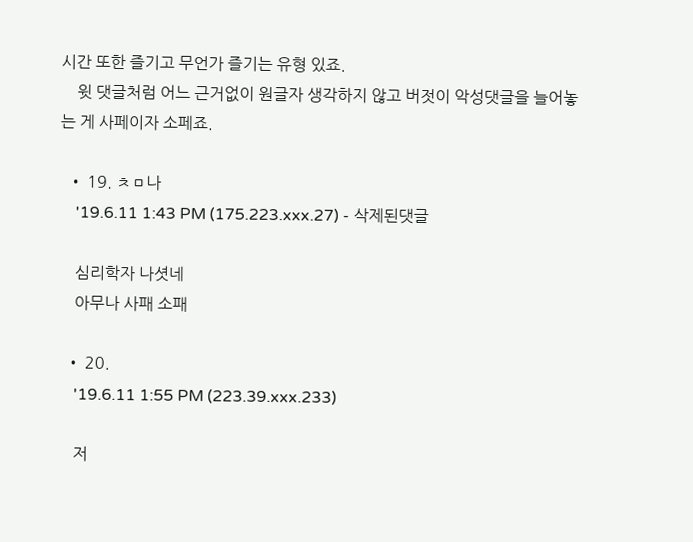시간 또한 즐기고 무언가 즐기는 유형 있죠.
    윗 댓글처럼 어느 근거없이 원글자 생각하지 않고 버젓이 악성댓글을 늘어놓는 게 사페이자 소페죠.

  • 19. ㅊㅁ나
    '19.6.11 1:43 PM (175.223.xxx.27) - 삭제된댓글

    심리학자 나셧네
    아무나 사패 소패

  • 20.
    '19.6.11 1:55 PM (223.39.xxx.233)

    저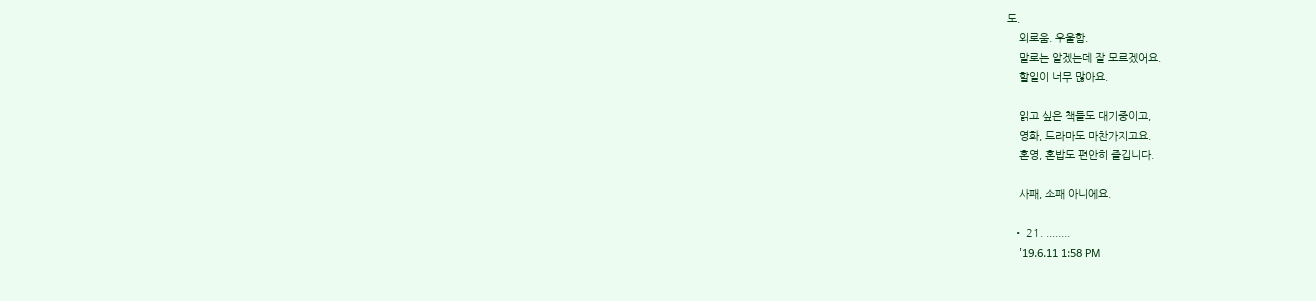도.
    외로움. 우울함.
    말로는 알겠는데 잘 모르겠어요.
    할일이 너무 많아요.

    읽고 싶은 책들도 대기중이고,
    영화, 드라마도 마찬가지고요.
    혼영, 혼밥도 편안히 즐깁니다.

    사패, 소패 아니에요.

  • 21. ........
    '19.6.11 1:58 PM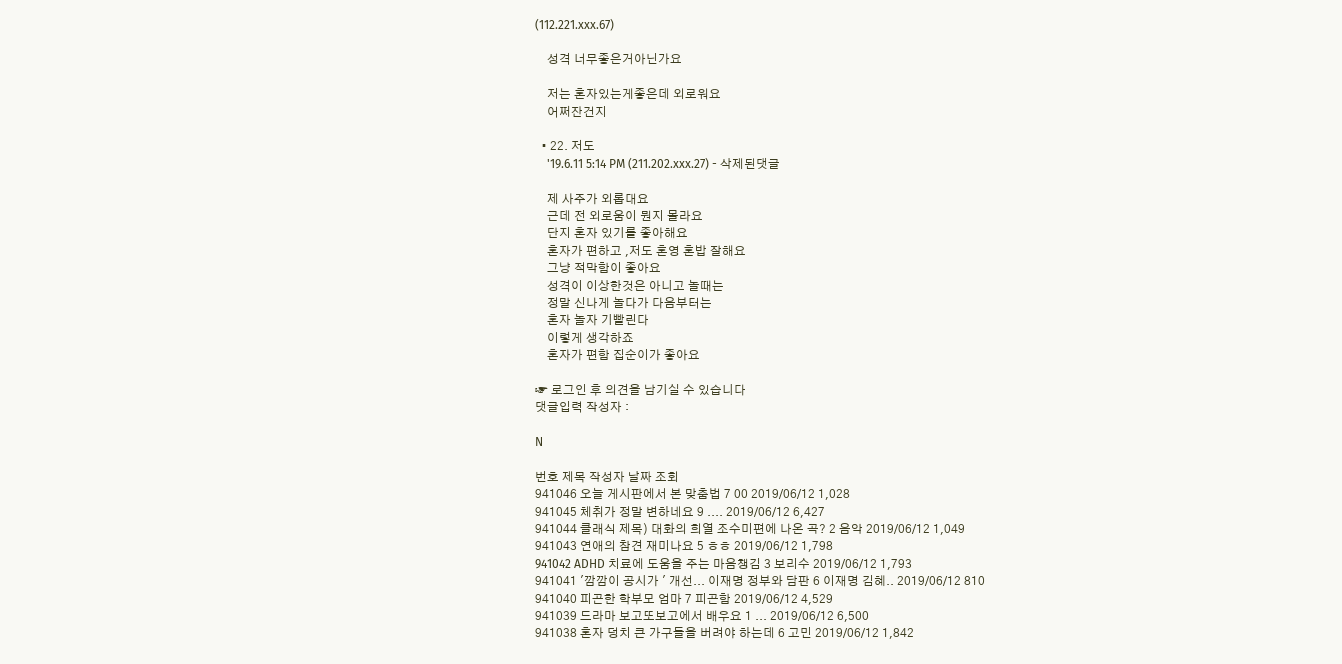(112.221.xxx.67)

    성격 너무좋은거아닌가요

    저는 혼자있는게좋은데 외로워요
    어쩌잔건지

  • 22. 저도
    '19.6.11 5:14 PM (211.202.xxx.27) - 삭제된댓글

    제 사주가 외롭대요
    근데 전 외로움이 뭔지 몰라요
    단지 혼자 있기를 좋아해요
    혼자가 편하고 ,저도 혼영 혼밥 잘해요
    그냥 적막함이 좋아요
    성격이 이상한것은 아니고 놀때는
    정말 신나게 놀다가 다음부터는
    혼자 놀자 기빨린다
    이렇게 생각하죠
    혼자가 편함 집순이가 좋아요

☞ 로그인 후 의견을 남기실 수 있습니다
댓글입력 작성자 :

N

번호 제목 작성자 날짜 조회
941046 오늘 게시판에서 본 맞춤법 7 00 2019/06/12 1,028
941045 체취가 정말 변하네요 9 .... 2019/06/12 6,427
941044 클래식 제목) 대화의 희열 조수미편에 나온 곡? 2 음악 2019/06/12 1,049
941043 연애의 참견 재미나요 5 ㅎㅎ 2019/06/12 1,798
941042 ADHD 치료에 도움을 주는 마음챙김 3 보리수 2019/06/12 1,793
941041 '깜깜이 공시가 ' 개선... 이재명 정부와 담판 6 이재명 김혜.. 2019/06/12 810
941040 피곤한 학부모 엄마 7 피곤함 2019/06/12 4,529
941039 드라마 보고또보고에서 배우요 1 ... 2019/06/12 6,500
941038 혼자 덩치 큰 가구들을 버려야 하는데 6 고민 2019/06/12 1,842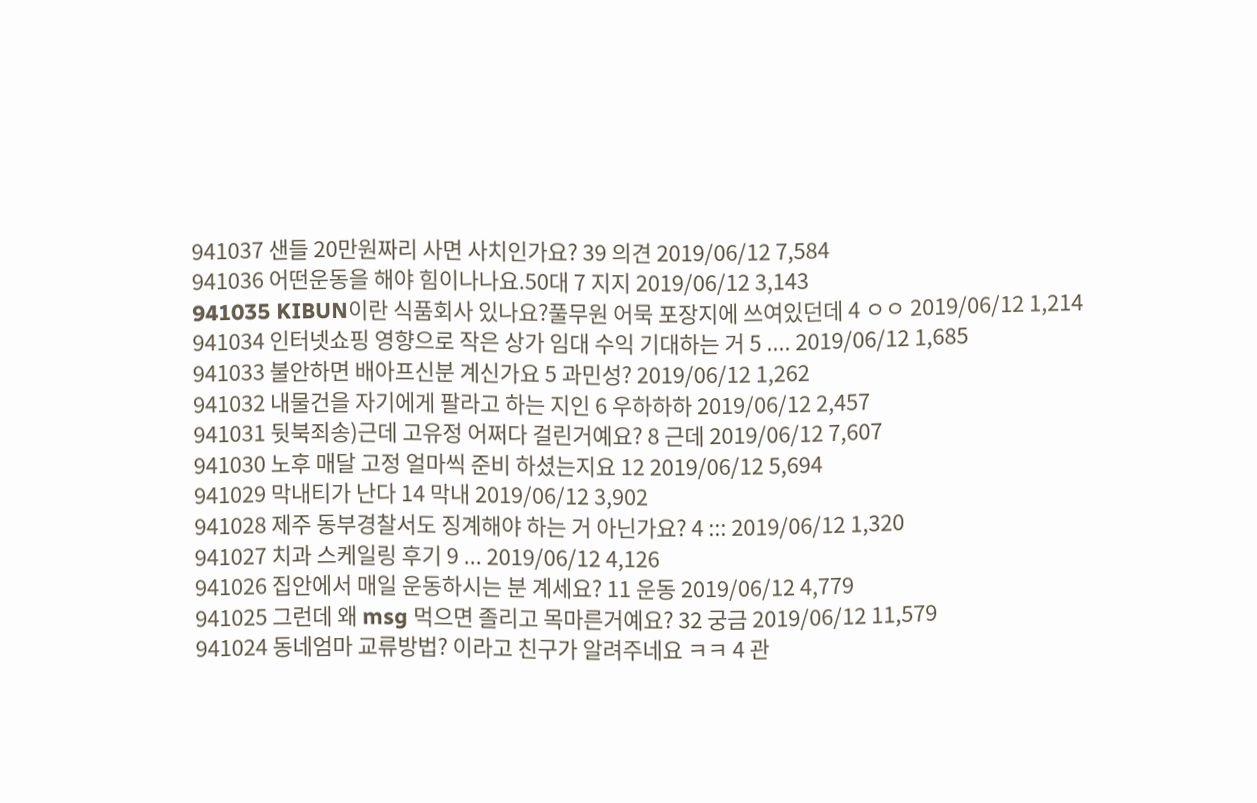941037 샌들 20만원짜리 사면 사치인가요? 39 의견 2019/06/12 7,584
941036 어떤운동을 해야 힘이나나요.50대 7 지지 2019/06/12 3,143
941035 KIBUN이란 식품회사 있나요?풀무원 어묵 포장지에 쓰여있던데 4 ㅇㅇ 2019/06/12 1,214
941034 인터넷쇼핑 영향으로 작은 상가 임대 수익 기대하는 거 5 .... 2019/06/12 1,685
941033 불안하면 배아프신분 계신가요 5 과민성? 2019/06/12 1,262
941032 내물건을 자기에게 팔라고 하는 지인 6 우하하하 2019/06/12 2,457
941031 뒷북죄송)근데 고유정 어쩌다 걸린거예요? 8 근데 2019/06/12 7,607
941030 노후 매달 고정 얼마씩 준비 하셨는지요 12 2019/06/12 5,694
941029 막내티가 난다 14 막내 2019/06/12 3,902
941028 제주 동부경찰서도 징계해야 하는 거 아닌가요? 4 ::: 2019/06/12 1,320
941027 치과 스케일링 후기 9 ... 2019/06/12 4,126
941026 집안에서 매일 운동하시는 분 계세요? 11 운동 2019/06/12 4,779
941025 그런데 왜 msg 먹으면 졸리고 목마른거예요? 32 궁금 2019/06/12 11,579
941024 동네엄마 교류방법? 이라고 친구가 알려주네요 ㅋㅋ 4 관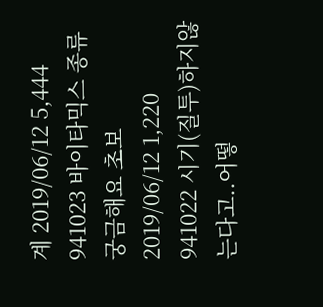계 2019/06/12 5,444
941023 바이타믹스 종류 궁금해요 초보 2019/06/12 1,220
941022 시기(질투)하지않는다고..어떻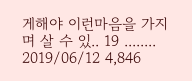게해야 이런마음을 가지며 살 수 있.. 19 ........ 2019/06/12 4,846